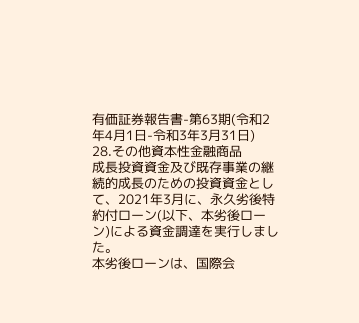有価証券報告書-第63期(令和2年4月1日-令和3年3月31日)
28.その他資本性金融商品
成長投資資金及び既存事業の継続的成長のための投資資金として、2021年3月に、永久劣後特約付ローン(以下、本劣後ローン)による資金調達を実行しました。
本劣後ローンは、国際会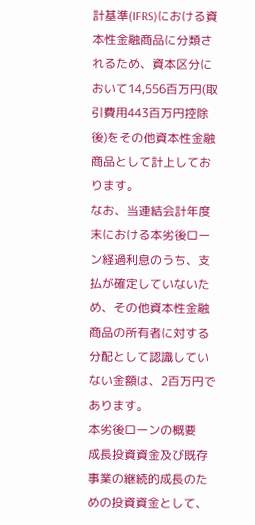計基準(IFRS)における資本性金融商品に分類されるため、資本区分において14,556百万円(取引費用443百万円控除後)をその他資本性金融商品として計上しております。
なお、当連結会計年度末における本劣後ローン経過利息のうち、支払が確定していないため、その他資本性金融商品の所有者に対する分配として認識していない金額は、2百万円であります。
本劣後ローンの概要
成長投資資金及び既存事業の継続的成長のための投資資金として、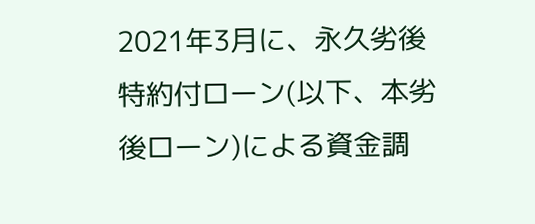2021年3月に、永久劣後特約付ローン(以下、本劣後ローン)による資金調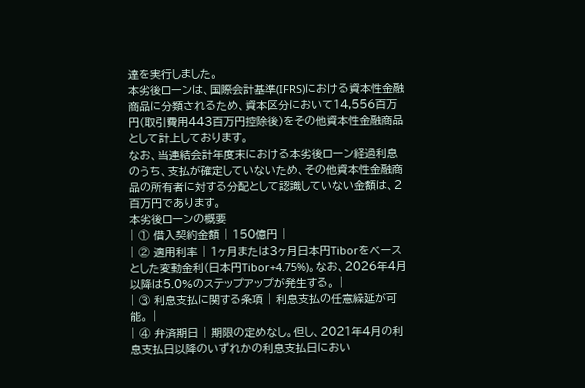達を実行しました。
本劣後ローンは、国際会計基準(IFRS)における資本性金融商品に分類されるため、資本区分において14,556百万円(取引費用443百万円控除後)をその他資本性金融商品として計上しております。
なお、当連結会計年度末における本劣後ローン経過利息のうち、支払が確定していないため、その他資本性金融商品の所有者に対する分配として認識していない金額は、2百万円であります。
本劣後ローンの概要
| ① 借入契約金額 | 150億円 |
| ② 適用利率 | 1ヶ月または3ヶ月日本円Tiborをベースとした変動金利(日本円Tibor+4.75%)。なお、2026年4月以降は5.0%のステップアップが発生する。 |
| ③ 利息支払に関する条項 | 利息支払の任意繰延が可能。 |
| ④ 弁済期日 | 期限の定めなし。但し、2021年4月の利息支払日以降のいずれかの利息支払日におい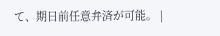て、期日前任意弁済が可能。 |